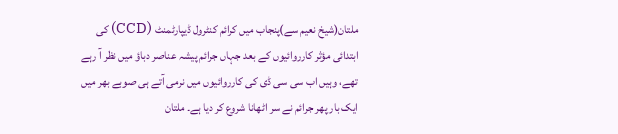ملتان(شیخ نعیم سے)پنجاب میں کرائم کنٹرول ڈیپارٹمنٹ (CCD) کی ابتدائی مؤثر کارروائیوں کے بعد جہاں جرائم پیشہ عناصر دباؤ میں نظر آ رہے تھے، وہیں اب سی سی ڈی کی کارروائیوں میں نرمی آتے ہی صوبے بھر میں ایک بار پھر جرائم نے سر اٹھانا شروع کر دیا ہے۔ ملتان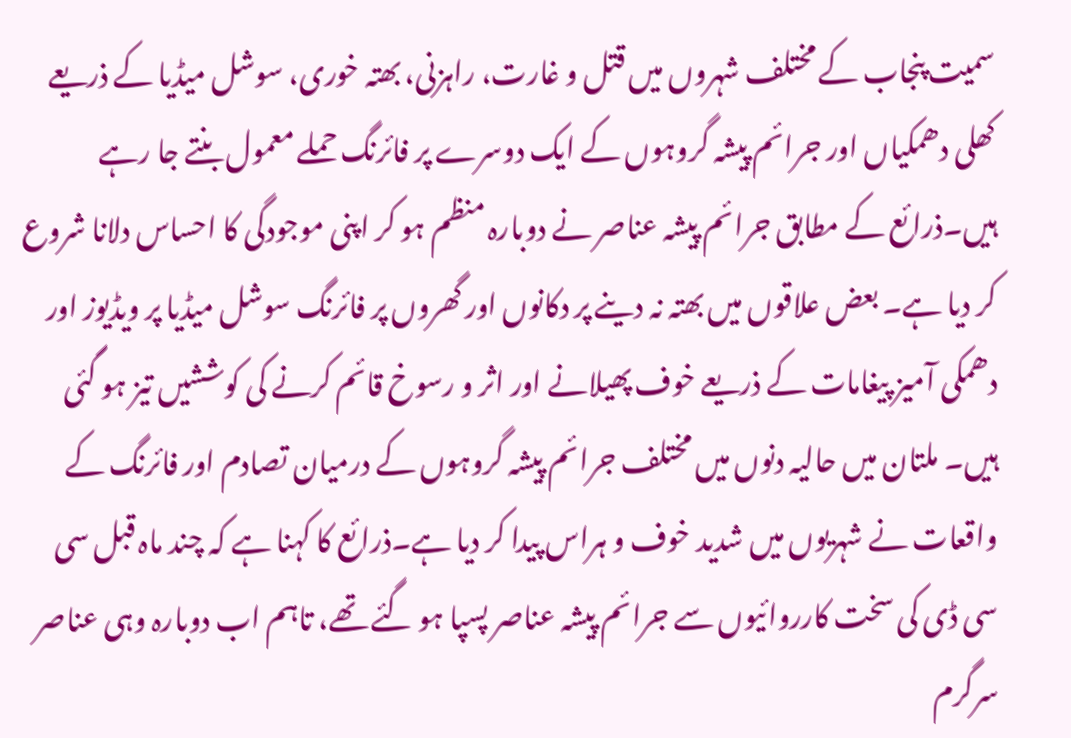سمیت پنجاب کے مختلف شہروں میں قتل و غارت، راہزنی، بھتہ خوری، سوشل میڈیا کے ذریعے کھلی دھمکیاں اور جرائم پیشہ گروہوں کے ایک دوسرے پر فائرنگ حملے معمول بنتے جا رہے ہیں۔ذرائع کے مطابق جرائم پیشہ عناصر نے دوبارہ منظم ہو کر اپنی موجودگی کا احساس دلانا شروع کر دیا ہے۔ بعض علاقوں میں بھتہ نہ دینے پر دکانوں اور گھروں پر فائرنگ سوشل میڈیا پر ویڈیوز اور دھمکی آمیز پیغامات کے ذریعے خوف پھیلانے اور اثر و رسوخ قائم کرنے کی کوششیں تیز ہو گئی ہیں۔ ملتان میں حالیہ دنوں میں مختلف جرائم پیشہ گروہوں کے درمیان تصادم اور فائرنگ کے واقعات نے شہریوں میں شدید خوف و ہراس پیدا کر دیا ہے۔ذرائع کا کہنا ہے کہ چند ماہ قبل سی سی ڈی کی سخت کارروائیوں سے جرائم پیشہ عناصر پسپا ہو گئے تھے، تاہم اب دوبارہ وہی عناصر سرگرم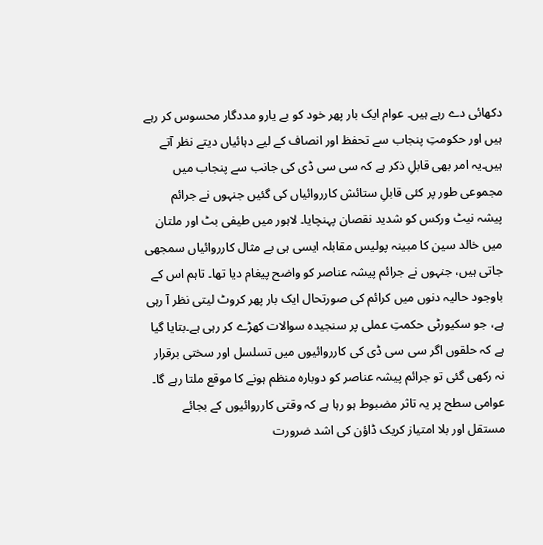دکھائی دے رہے ہیں۔ عوام ایک بار پھر خود کو بے یارو مددگار محسوس کر رہے ہیں اور حکومتِ پنجاب سے تحفظ اور انصاف کے لیے دہائیاں دیتے نظر آتے ہیں۔یہ امر بھی قابلِ ذکر ہے کہ سی سی ڈی کی جانب سے پنجاب میں مجموعی طور پر کئی قابلِ ستائش کارروائیاں کی گئیں جنہوں نے جرائم پیشہ نیٹ ورکس کو شدید نقصان پہنچایا۔ لاہور میں طیفی بٹ اور ملتان میں خالد سین کا مبینہ پولیس مقابلہ ایسی ہی بے مثال کارروائیاں سمجھی جاتی ہیں، جنہوں نے جرائم پیشہ عناصر کو واضح پیغام دیا تھا۔ تاہم اس کے باوجود حالیہ دنوں میں کرائم کی صورتحال ایک بار پھر کروٹ لیتی نظر آ رہی ہے، جو سکیورٹی حکمتِ عملی پر سنجیدہ سوالات کھڑے کر رہی ہے۔بتایا گیا ہے کہ حلقوں اگر سی سی ڈی کی کارروائیوں میں تسلسل اور سختی برقرار نہ رکھی گئی تو جرائم پیشہ عناصر کو دوبارہ منظم ہونے کا موقع ملتا رہے گا۔ عوامی سطح پر یہ تاثر مضبوط ہو رہا ہے کہ وقتی کارروائیوں کے بجائے مستقل اور بلا امتیاز کریک ڈاؤن کی اشد ضرورت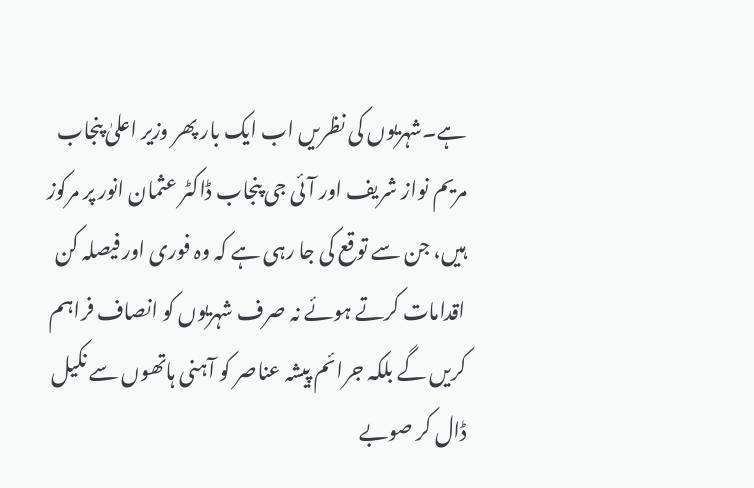ہے۔شہریوں کی نظریں اب ایک بار پھر وزیر اعلیٰ پنجاب مریم نواز شریف اور آئی جی پنجاب ڈاکٹر عثمان انور پر مرکوز ہیں، جن سے توقع کی جا رہی ہے کہ وہ فوری اور فیصلہ کن اقدامات کرتے ہوئے نہ صرف شہریوں کو انصاف فراہم کریں گے بلکہ جرائم پیشہ عناصر کو آہنی ہاتھوں سے نکیل ڈال کر صوبے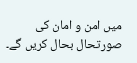میں امن و امان کی صورتحال بحال کریں گے۔